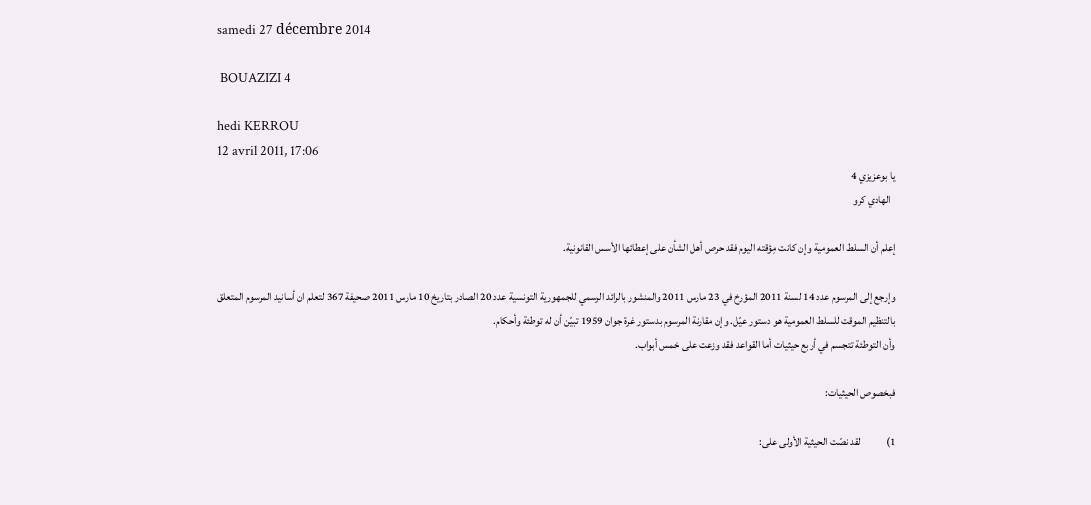samedi 27 décembre 2014

 BOUAZIZI 4

hedi KERROU
12 avril 2011, 17:06
يا بوعزيزي 4
  الهادي كرو

إعلم أن السلط العمومية وإن كانت مِؤقته اليوم فقد حرص أهل الشأن على إعطائها الأسس القانونية.

وإرجع إلى المرسوم عدد 14 لسنة 2011 المؤرخ في 23 مارس 2011 والمنشور بالرائد الرسمي للجمهورية التونسية عدد 20 الصادر بتاريخ 10 مارس 2011 صحيفة 367 لتعلم ان أسانيد المرسوم المتعلق بالتنظيم الموقت للسلط العمومية هو دستور عيّل. وإن مقارنة المرسوم بدستور غرة جوان 1959 تبيّن أن له توطئة وأحكام.
وأن التوطئة تتجسم في أربع حيثيات أما القواعد فقد وزعت على خمس أبواب.

فبخصوص الحيثيات:

1)            لقد نصّت الحيثية الأولى على: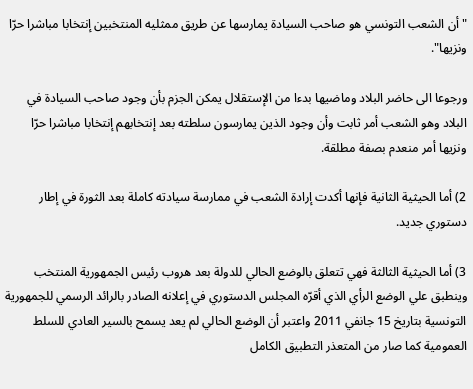" أن الشعب التونسي هو صاحب السيادة يمارسها عن طريق ممثليه المنتخبين إنتخابا مباشرا حرّا ونزيها".

ورجوعا الى حاضر البلاد وماضيها بدءا من الإستقلال يمكن الجزم بأن وجود صاحب السيادة في البلاد وهو الشعب أمر ثابت وأن وجود الذين يمارسون سلطته بعد إنتخابهم إنتخابا مباشرا حرّا ونزيها أمر منعدم بصفة مطلقة.

2) أما الحيثية الثانية فإنها أكدت إرادة الشعب في ممارسة سيادته كاملة بعد الثورة في إطار دستوري جديد.

3) أما الحيثية الثالثة فهي تتعلق بالوضع الحالي للدولة بعد هروب رئيس الجمهورية المنتخب وينطبق علي الوضع الرأي الذي أقرّه المجلس الدستوري في إعلانه الصادر بالرائد الرسمي للجمهورية التونسية بتاريخ 15 جانفي 2011 واعتبر أن الوضع الحالي لم يعد يسمح بالسير العادي للسلط العمومية كما صار من المتعذر التطبيق الكامل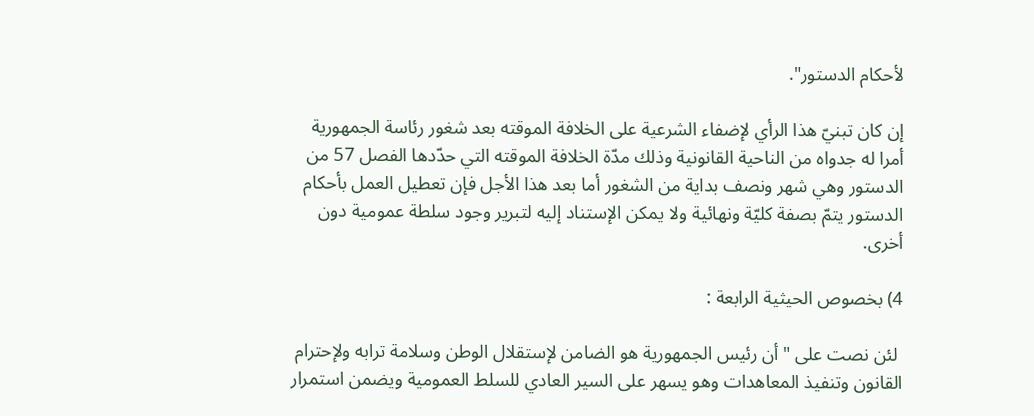لأحكام الدستور".

إن كان تبنيّ هذا الرأي لإضفاء الشرعية على الخلافة الموقته بعد شغور رئاسة الجمهورية أمرا له جدواه من الناحية القانونية وذلك مدّة الخلافة الموقته التي حدّدها الفصل 57 من الدستور وهي شهر ونصف بداية من الشغور أما بعد هذا الأجل فإن تعطيل العمل بأحكام الدستور يتمّ بصفة كليّة ونهائية ولا يمكن الإستناد إليه لتبرير وجود سلطة عمومية دون أخرى.

4) بخصوص الحيثية الرابعة :

 لئن نصت على " أن رئيس الجمهورية هو الضامن لإستقلال الوطن وسلامة ترابه ولإحترام القانون وتنفيذ المعاهدات وهو يسهر على السير العادي للسلط العمومية ويضمن استمرار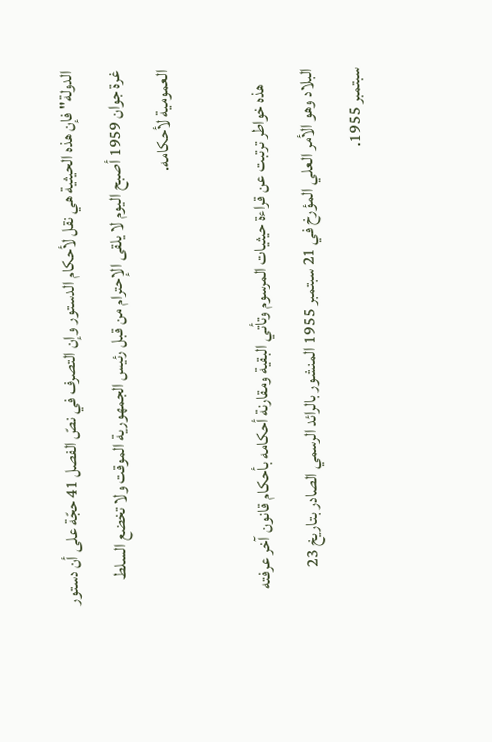الدولة" فإن هذه الحيثية هي نقل لأحكام الدستور وإن التصرف في نصّ الفصل 41 حجّة على أن دستور غرة جوان 1959 أصبح اليوم لا يلقى الإحترام من قبل رئيس الجمهورية الموقت ولا تخضع السلط العمومية لأحكامه.

     هذه خواطر ترتبت عن قراءة حيثيات المرسوم وتأتي البقية ومقارنة أحكامه بأحكام قانون آخر عرفته البلاد وهو الأمر العلي المؤرخ في 21 سبتمبر 1955 المنشور بالرائد الرسمي الصادر بتاريخ 23 سبتمبر 1955.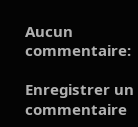Aucun commentaire:

Enregistrer un commentaire